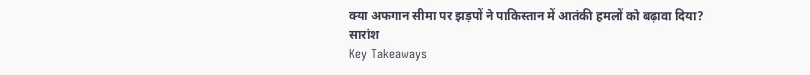क्या अफगान सीमा पर झड़पों ने पाकिस्तान में आतंकी हमलों को बढ़ावा दिया?
सारांश
Key Takeaways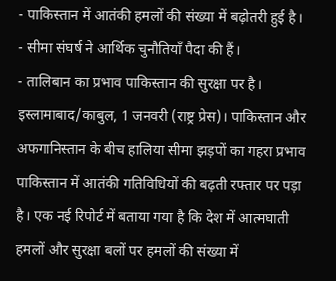- पाकिस्तान में आतंकी हमलों की संख्या में बढ़ोतरी हुई है।
- सीमा संघर्ष ने आर्थिक चुनौतियाँ पैदा की हैं।
- तालिबान का प्रभाव पाकिस्तान की सुरक्षा पर है।
इस्लामाबाद/काबुल, 1 जनवरी (राष्ट्र प्रेस)। पाकिस्तान और अफगानिस्तान के बीच हालिया सीमा झड़पों का गहरा प्रभाव पाकिस्तान में आतंकी गतिविधियों की बढ़ती रफ्तार पर पड़ा है। एक नई रिपोर्ट में बताया गया है कि देश में आत्मघाती हमलों और सुरक्षा बलों पर हमलों की संख्या में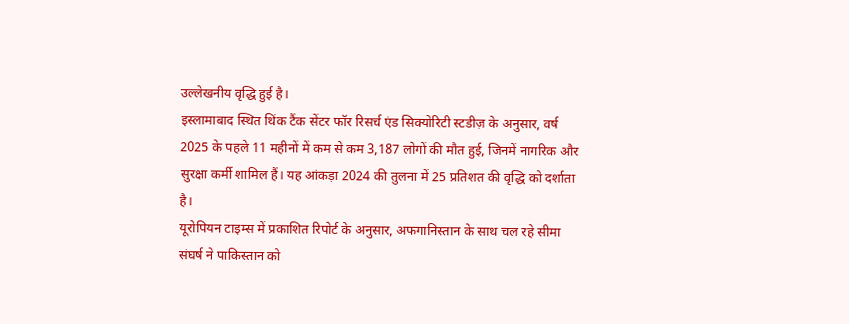उल्लेखनीय वृद्धि हुई है।
इस्लामाबाद स्थित थिंक टैंक सेंटर फॉर रिसर्च एंड सिक्योरिटी स्टडीज़ के अनुसार, वर्ष 2025 के पहले 11 महीनों में कम से कम 3,187 लोगों की मौत हुई, जिनमें नागरिक और सुरक्षा कर्मी शामिल हैं। यह आंकड़ा 2024 की तुलना में 25 प्रतिशत की वृद्धि को दर्शाता है।
यूरोपियन टाइम्स में प्रकाशित रिपोर्ट के अनुसार, अफगानिस्तान के साथ चल रहे सीमा संघर्ष ने पाकिस्तान को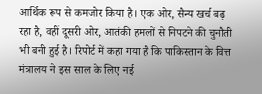आर्थिक रूप से कमजोर किया है। एक ओर, सैन्य खर्च बढ़ रहा है, वहीं दूसरी ओर, आतंकी हमलों से निपटने की चुनौती भी बनी हुई है। रिपोर्ट में कहा गया है कि पाकिस्तान के वित्त मंत्रालय ने इस साल के लिए नई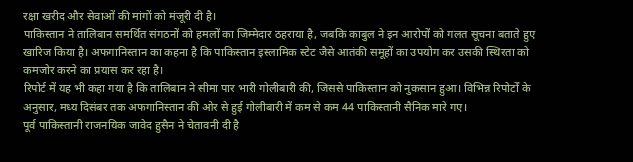रक्षा खरीद और सेवाओं की मांगों को मंजूरी दी है।
पाकिस्तान ने तालिबान समर्थित संगठनों को हमलों का जिम्मेदार ठहराया है, जबकि काबुल ने इन आरोपों को गलत सूचना बताते हुए खारिज किया है। अफगानिस्तान का कहना है कि पाकिस्तान इस्लामिक स्टेट जैसे आतंकी समूहों का उपयोग कर उसकी स्थिरता को कमजोर करने का प्रयास कर रहा है।
रिपोर्ट में यह भी कहा गया है कि तालिबान ने सीमा पार भारी गोलीबारी की, जिससे पाकिस्तान को नुकसान हुआ। विभिन्न रिपोर्टों के अनुसार, मध्य दिसंबर तक अफगानिस्तान की ओर से हुई गोलीबारी में कम से कम 44 पाकिस्तानी सैनिक मारे गए।
पूर्व पाकिस्तानी राजनयिक जावेद हुसैन ने चेतावनी दी है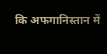कि अफगानिस्तान में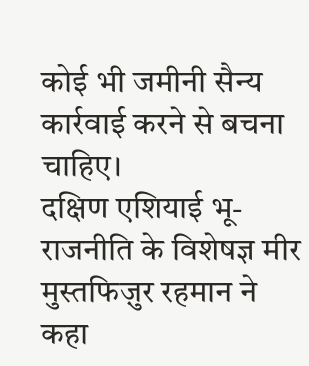कोई भी जमीनी सैन्य कार्रवाई करने से बचना चाहिए।
दक्षिण एशियाई भू-राजनीति के विशेषज्ञ मीर मुस्तफिज़ुर रहमान ने कहा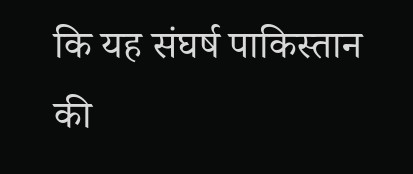कि यह संघर्ष पाकिस्तान की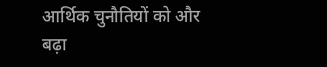आर्थिक चुनौतियों को और बढ़ा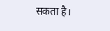सकता है।